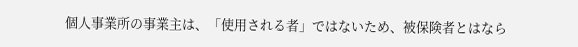個人事業所の事業主は、「使用される者」ではないため、被保険者とはなら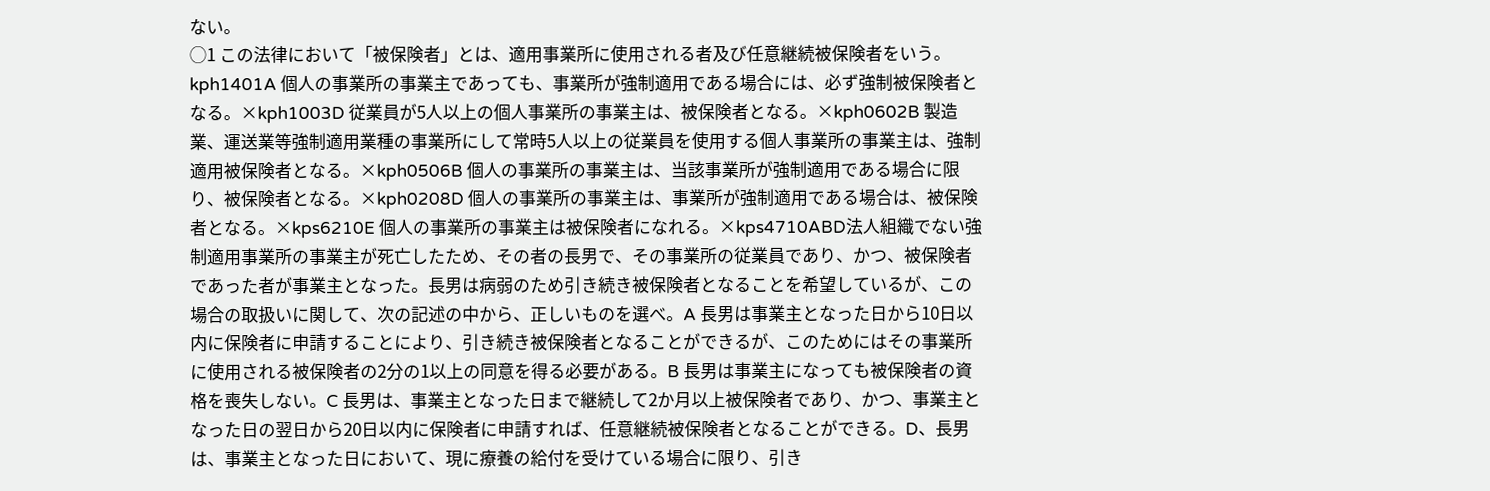ない。
◯1 この法律において「被保険者」とは、適用事業所に使用される者及び任意継続被保険者をいう。
kph1401A 個人の事業所の事業主であっても、事業所が強制適用である場合には、必ず強制被保険者となる。×kph1003D 従業員が5人以上の個人事業所の事業主は、被保険者となる。×kph0602B 製造業、運送業等強制適用業種の事業所にして常時5人以上の従業員を使用する個人事業所の事業主は、強制適用被保険者となる。×kph0506B 個人の事業所の事業主は、当該事業所が強制適用である場合に限り、被保険者となる。×kph0208D 個人の事業所の事業主は、事業所が強制適用である場合は、被保険者となる。×kps6210E 個人の事業所の事業主は被保険者になれる。×kps4710ABD法人組織でない強制適用事業所の事業主が死亡したため、その者の長男で、その事業所の従業員であり、かつ、被保険者であった者が事業主となった。長男は病弱のため引き続き被保険者となることを希望しているが、この場合の取扱いに関して、次の記述の中から、正しいものを選べ。A 長男は事業主となった日から10日以内に保険者に申請することにより、引き続き被保険者となることができるが、このためにはその事業所に使用される被保険者の2分の1以上の同意を得る必要がある。B 長男は事業主になっても被保険者の資格を喪失しない。C 長男は、事業主となった日まで継続して2か月以上被保険者であり、かつ、事業主となった日の翌日から20日以内に保険者に申請すれば、任意継続被保険者となることができる。D、長男は、事業主となった日において、現に療養の給付を受けている場合に限り、引き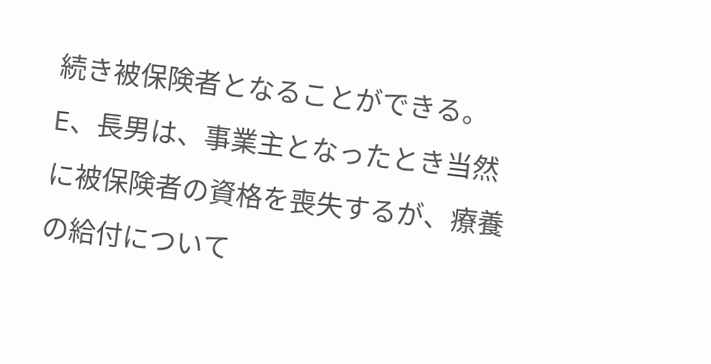続き被保険者となることができる。E、長男は、事業主となったとき当然に被保険者の資格を喪失するが、療養の給付について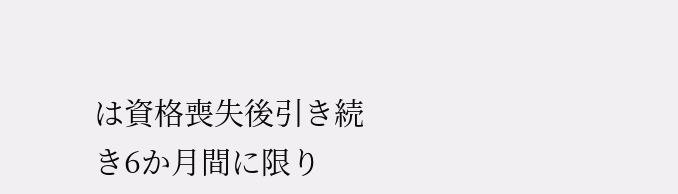は資格喪失後引き続き6か月間に限り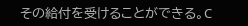その給付を受けることができる。C